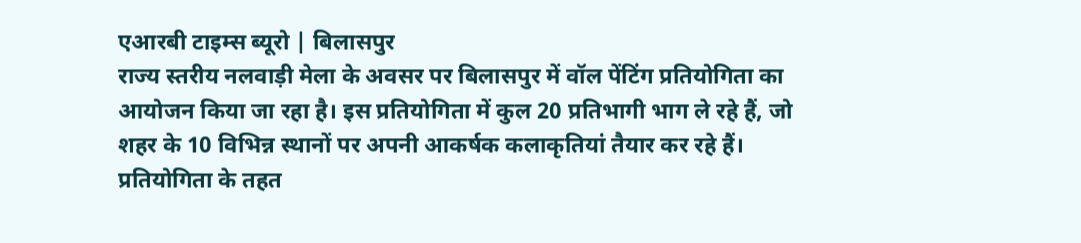एआरबी टाइम्स ब्यूरो | बिलासपुर
राज्य स्तरीय नलवाड़ी मेला के अवसर पर बिलासपुर में वॉल पेंटिंग प्रतियोगिता का आयोजन किया जा रहा है। इस प्रतियोगिता में कुल 20 प्रतिभागी भाग ले रहे हैं, जो शहर के 10 विभिन्न स्थानों पर अपनी आकर्षक कलाकृतियां तैयार कर रहे हैं। प्रतियोगिता के तहत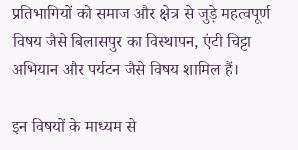प्रतिभागियों को समाज और क्षेत्र से जुड़े महत्वपूर्ण विषय जैसे बिलासपुर का विस्थापन, एंटी चिट्टा अभियान और पर्यटन जैसे विषय शामिल हैं।

इन विषयों के माध्यम से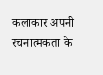कलाकार अपनी रचनात्मकता के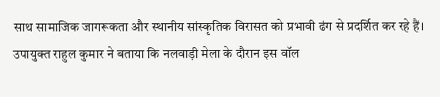साथ सामाजिक जागरूकता और स्थानीय सांस्कृतिक विरासत को प्रभावी ढंग से प्रदर्शित कर रहे हैं। उपायुक्त राहुल कुमार ने बताया कि नलवाड़ी मेला के दौरान इस वॉल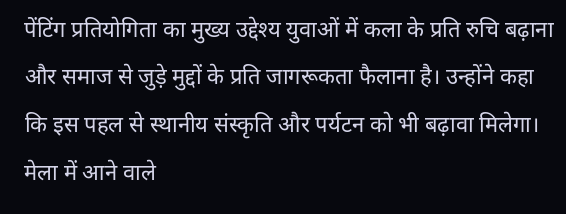पेंटिंग प्रतियोगिता का मुख्य उद्देश्य युवाओं में कला के प्रति रुचि बढ़ाना और समाज से जुड़े मुद्दों के प्रति जागरूकता फैलाना है। उन्होंने कहा कि इस पहल से स्थानीय संस्कृति और पर्यटन को भी बढ़ावा मिलेगा। मेला में आने वाले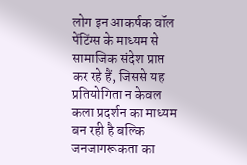लोग इन आकर्षक वॉल पेंटिंग्स के माध्यम से सामाजिक संदेश प्राप्त कर रहे हैं, जिससे यह प्रतियोगिता न केवल कला प्रदर्शन का माध्यम बन रही है बल्कि जनजागरूकता का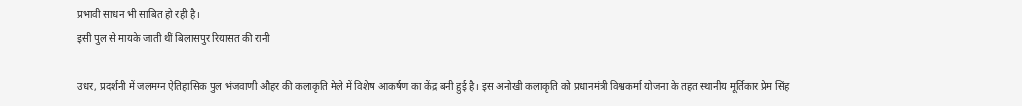प्रभावी साधन भी साबित हो रही है।
इसी पुल से मायके जाती थीं बिलासपुर रियासत की रानी

उधर, प्रदर्शनी में जलमग्न ऐतिहासिक पुल भंजवाणी औहर की कलाकृति मेले में विशेष आकर्षण का केंद्र बनी हुई है। इस अनोखी कलाकृति को प्रधानमंत्री विश्वकर्मा योजना के तहत स्थानीय मूर्तिकार प्रेम सिंह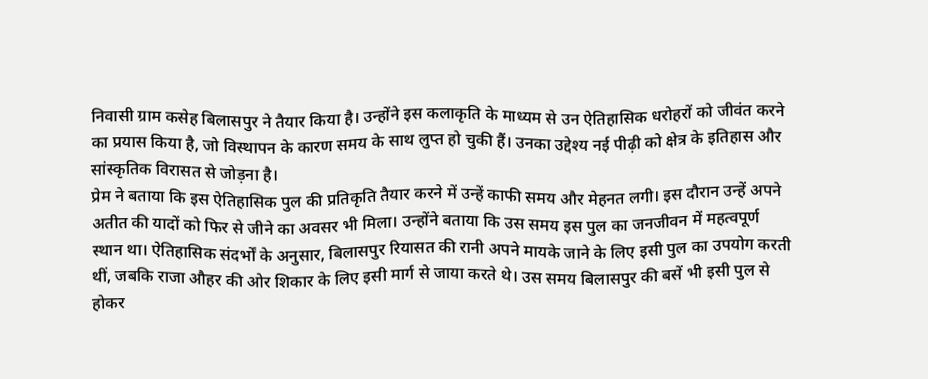निवासी ग्राम कसेह बिलासपुर ने तैयार किया है। उन्होंने इस कलाकृति के माध्यम से उन ऐतिहासिक धरोहरों को जीवंत करने का प्रयास किया है, जो विस्थापन के कारण समय के साथ लुप्त हो चुकी हैं। उनका उद्देश्य नई पीढ़ी को क्षेत्र के इतिहास और सांस्कृतिक विरासत से जोड़ना है।
प्रेम ने बताया कि इस ऐतिहासिक पुल की प्रतिकृति तैयार करने में उन्हें काफी समय और मेहनत लगी। इस दौरान उन्हें अपने अतीत की यादों को फिर से जीने का अवसर भी मिला। उन्होंने बताया कि उस समय इस पुल का जनजीवन में महत्वपूर्ण स्थान था। ऐतिहासिक संदर्भों के अनुसार, बिलासपुर रियासत की रानी अपने मायके जाने के लिए इसी पुल का उपयोग करती थीं, जबकि राजा औहर की ओर शिकार के लिए इसी मार्ग से जाया करते थे। उस समय बिलासपुर की बसें भी इसी पुल से होकर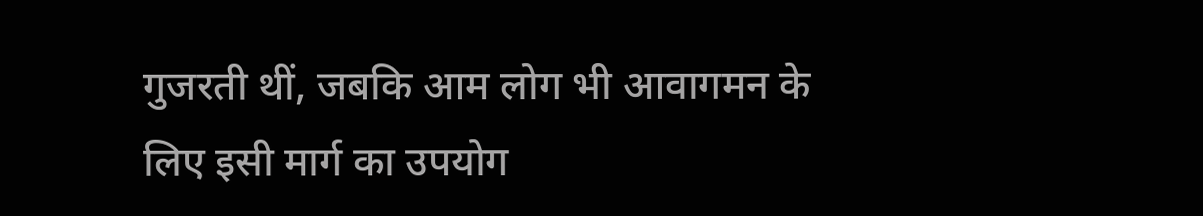गुजरती थीं, जबकि आम लोग भी आवागमन के लिए इसी मार्ग का उपयोग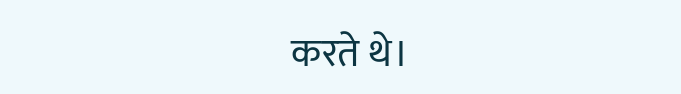करते थे।